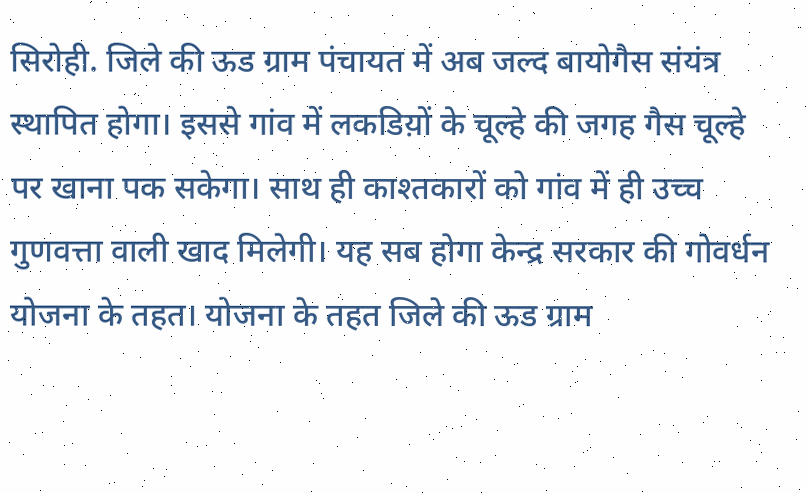सिरोही. जिले की ऊड ग्राम पंचायत में अब जल्द बायोगैस संयंत्र स्थापित होगा। इससे गांव में लकडिय़ों के चूल्हे की जगह गैस चूल्हे पर खाना पक सकेगा। साथ ही काश्तकारों को गांव में ही उच्च गुणवत्ता वाली खाद मिलेगी। यह सब होगा केन्द्र सरकार की गोवर्धन योजना के तहत। योजना के तहत जिले की ऊड ग्राम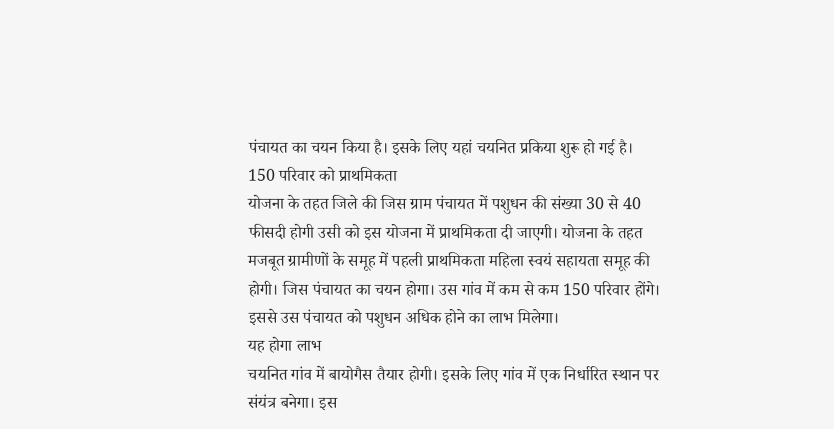पंचायत का चयन किया है। इसके लिए यहां चयनित प्रकिया शुरू हो गई है।
150 परिवार को प्राथमिकता
योजना के तहत जिले की जिस ग्राम पंचायत में पशुधन की संख्या 30 से 40 फीसदी होगी उसी को इस योजना में प्राथमिकता दी जाएगी। योजना के तहत मजबूत ग्रामीणों के समूह में पहली प्राथमिकता महिला स्वयं सहायता समूह की होगी। जिस पंचायत का चयन होगा। उस गांव में कम से कम 150 परिवार होंगे। इससे उस पंचायत को पशुधन अधिक होने का लाभ मिलेगा।
यह होगा लाभ
चयनित गांव में बायोगैस तैयार होगी। इसके लिए गांव में एक निर्धारित स्थान पर संयंत्र बनेगा। इस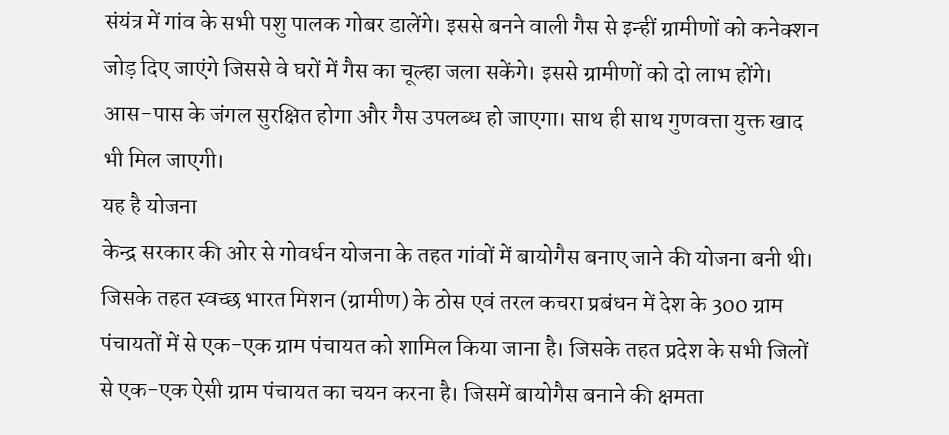संयंत्र में गांव के सभी पशु पालक गोबर डालेंगे। इससे बनने वाली गैस से इन्हीं ग्रामीणों को कनेक्शन जोड़ दिए जाएंगे जिससे वे घरों में गैस का चूल्हा जला सकेंगे। इससे ग्रामीणों को दो लाभ होंगे। आस-पास के जंगल सुरक्षित होगा और गैस उपलब्ध हो जाएगा। साथ ही साथ गुणवत्ता युक्त खाद भी मिल जाएगी।
यह है योजना
केन्द्र सरकार की ओर से गोवर्धन योजना के तहत गांवों में बायोगैस बनाए जाने की योजना बनी थी। जिसके तहत स्वच्छ भारत मिशन (ग्रामीण) के ठोस एवं तरल कचरा प्रबंधन में देश के 300 ग्राम पंचायतों में से एक-एक ग्राम पंचायत को शामिल किया जाना है। जिसके तहत प्रदेश के सभी जिलों से एक-एक ऐसी ग्राम पंचायत का चयन करना है। जिसमें बायोगैस बनाने की क्षमता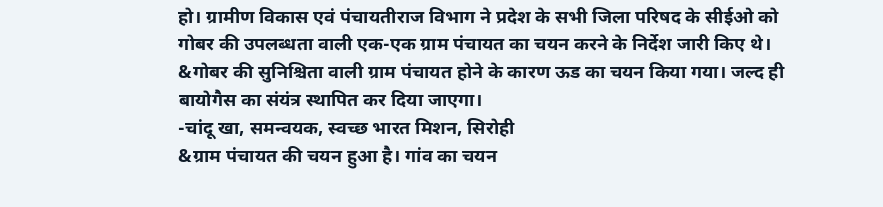हो। ग्रामीण विकास एवं पंचायतीराज विभाग ने प्रदेश के सभी जिला परिषद के सीईओ को गोबर की उपलब्धता वाली एक-एक ग्राम पंचायत का चयन करने के निर्देश जारी किए थे।
&गोबर की सुनिश्चिता वाली ग्राम पंचायत होने के कारण ऊड का चयन किया गया। जल्द ही बायोगैस का संयंत्र स्थापित कर दिया जाएगा।
-चांदू खा, समन्वयक, स्वच्छ भारत मिशन, सिरोही
&ग्राम पंचायत की चयन हुआ है। गांव का चयन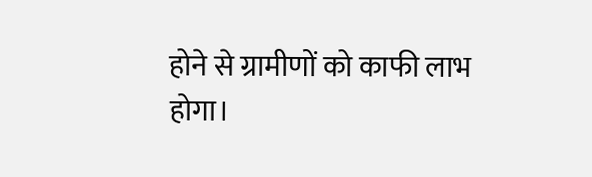होने से ग्रामीणों को काफी लाभ होगा।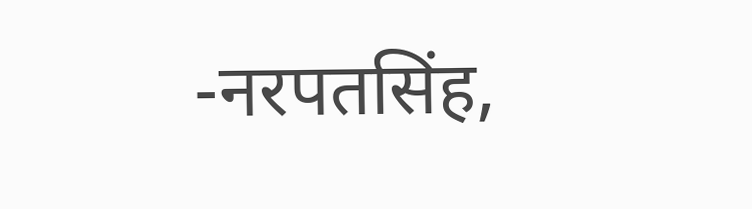-नरपतसिंह,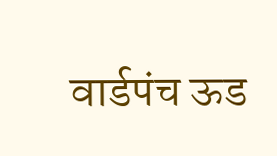वार्डपंच ऊड